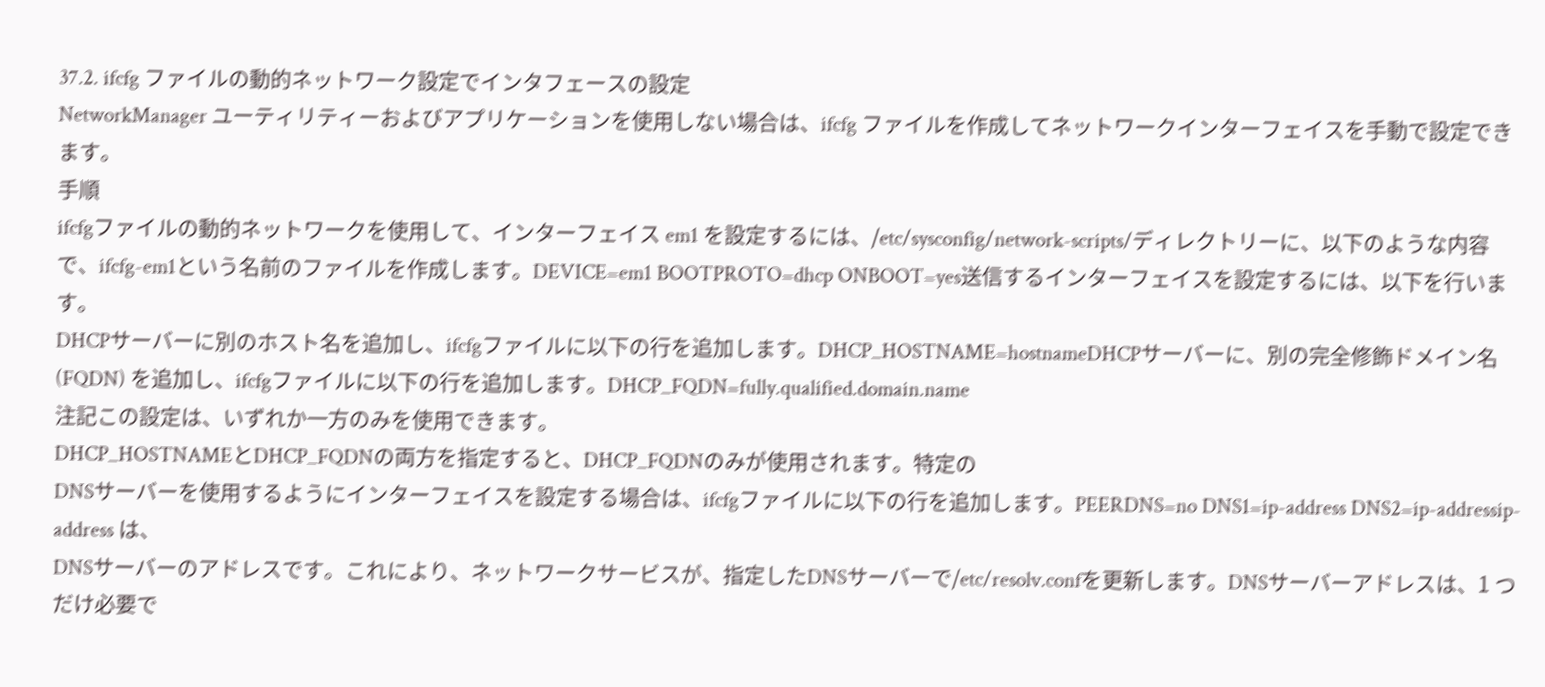37.2. ifcfg ファイルの動的ネットワーク設定でインタフェースの設定
NetworkManager ユーティリティーおよびアプリケーションを使用しない場合は、ifcfg ファイルを作成してネットワークインターフェイスを手動で設定できます。
手順
ifcfgファイルの動的ネットワークを使用して、インターフェイス em1 を設定するには、/etc/sysconfig/network-scripts/ディレクトリーに、以下のような内容で、ifcfg-em1という名前のファイルを作成します。DEVICE=em1 BOOTPROTO=dhcp ONBOOT=yes送信するインターフェイスを設定するには、以下を行います。
DHCPサーバーに別のホスト名を追加し、ifcfgファイルに以下の行を追加します。DHCP_HOSTNAME=hostnameDHCPサーバーに、別の完全修飾ドメイン名 (FQDN) を追加し、ifcfgファイルに以下の行を追加します。DHCP_FQDN=fully.qualified.domain.name
注記この設定は、いずれか一方のみを使用できます。
DHCP_HOSTNAMEとDHCP_FQDNの両方を指定すると、DHCP_FQDNのみが使用されます。特定の
DNSサーバーを使用するようにインターフェイスを設定する場合は、ifcfgファイルに以下の行を追加します。PEERDNS=no DNS1=ip-address DNS2=ip-addressip-address は、
DNSサーバーのアドレスです。これにより、ネットワークサービスが、指定したDNSサーバーで/etc/resolv.confを更新します。DNSサーバーアドレスは、1 つだけ必要で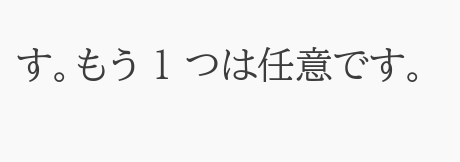す。もう 1 つは任意です。